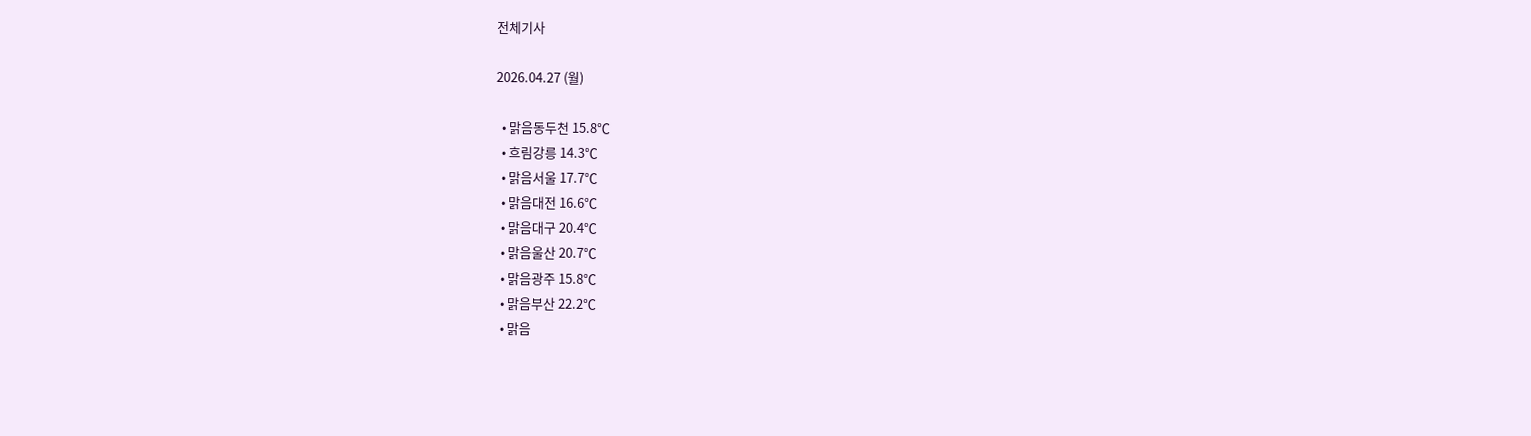전체기사

2026.04.27 (월)

  • 맑음동두천 15.8℃
  • 흐림강릉 14.3℃
  • 맑음서울 17.7℃
  • 맑음대전 16.6℃
  • 맑음대구 20.4℃
  • 맑음울산 20.7℃
  • 맑음광주 15.8℃
  • 맑음부산 22.2℃
  • 맑음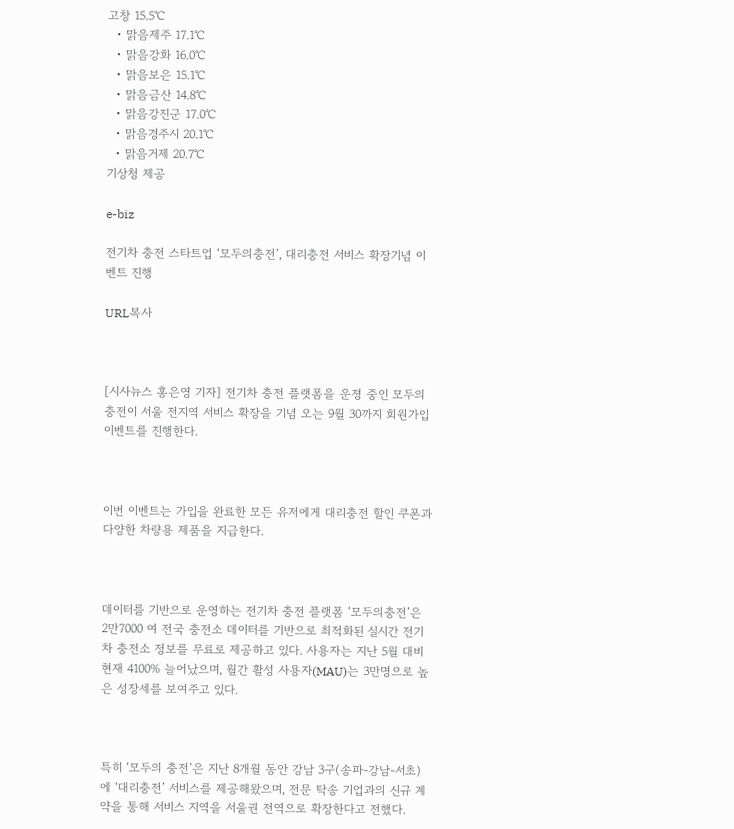고창 15.5℃
  • 맑음제주 17.1℃
  • 맑음강화 16.0℃
  • 맑음보은 15.1℃
  • 맑음금산 14.8℃
  • 맑음강진군 17.0℃
  • 맑음경주시 20.1℃
  • 맑음거제 20.7℃
기상청 제공

e-biz

전기차 충전 스타트업 ‘모두의충전’, 대리충전 서비스 확장기념 이벤트 진행

URL복사



[시사뉴스 홍은영 기자] 전기차 충전 플랫폼을 운졍 중인 모두의충전이 서울 전지역 서비스 확장을 기념 오는 9월 30까지 회원가입 이벤트를 진행한다.



이번 이벤트는 가입을 완료한 모든 유저에게 대리충전 할인 쿠폰과 다양한 차량용 제품을 지급한다.



데이터를 기반으로 운영하는 전기차 충전 플랫폼 ‘모두의충전’은 2만7000 여 전국 충전소 데이터를 기반으로 최적화된 실시간 전기차 충전소 정보를 무료로 제공하고 있다. 사용자는 지난 5월 대비 현재 4100% 늘어났으며, 월간 활성 사용자(MAU)는 3만명으로 높은 성장세를 보여주고 있다.



특히 ‘모두의 충전’은 지난 8개월 동안 강남 3구(송파-강남-서초)에 ‘대리충전’ 서비스를 제공해왔으며, 전문 탁송 기업과의 신규 계약을 통해 서비스 지역을 서울권 전역으로 확장한다고 전했다.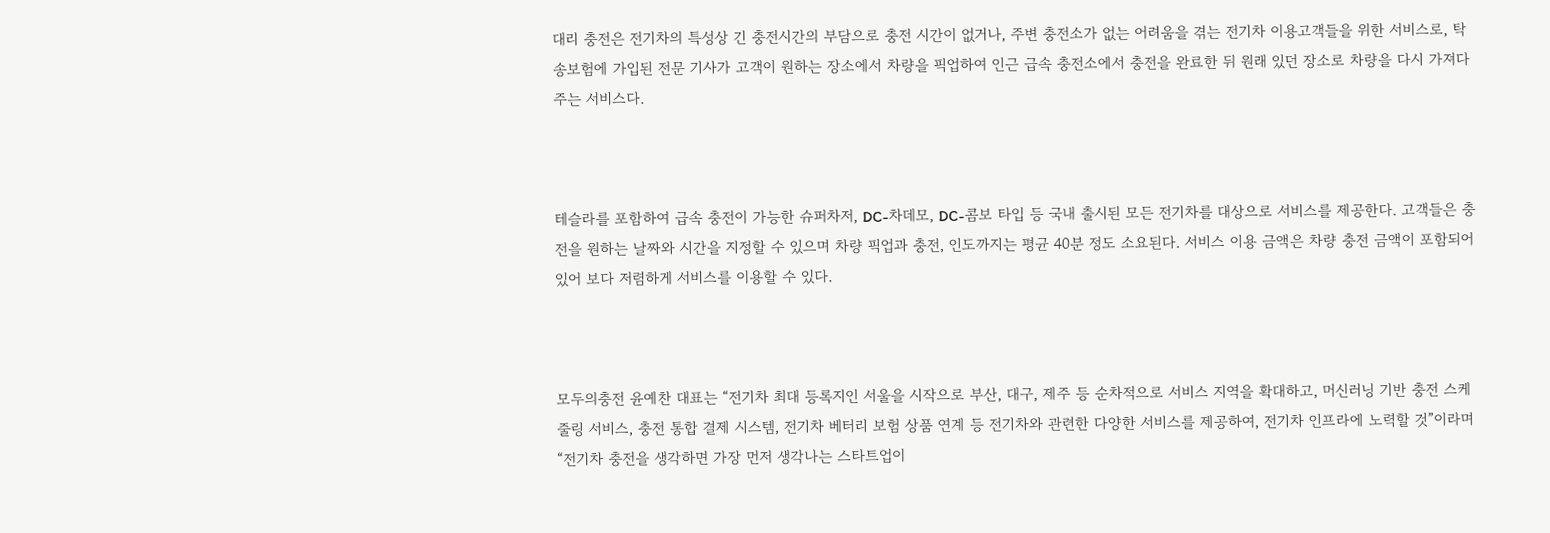대리 충전은 전기차의 특성상 긴 충전시간의 부담으로 충전 시간이 없거나, 주변 충전소가 없는 어려움을 겪는 전기차 이용고객들을 위한 서비스로, 탁송보험에 가입된 전문 기사가 고객이 원하는 장소에서 차량을 픽업하여 인근 급속 충전소에서 충전을 완료한 뒤 원래 있던 장소로 차량을 다시 가져다주는 서비스다.



테슬라를 포함하여 급속 충전이 가능한 슈퍼차저, DC-차데모, DC-콤보 타입 등 국내 출시된 모든 전기차를 대상으로 서비스를 제공한다. 고객들은 충전을 원하는 날짜와 시간을 지정할 수 있으며 차량 픽업과 충전, 인도까지는 평균 40분 정도 소요된다. 서비스 이용 금액은 차량 충전 금액이 포함되어 있어 보다 저렴하게 서비스를 이용할 수 있다.



모두의충전 윤예찬 대표는 “전기차 최대 등록지인 서울을 시작으로 부산, 대구, 제주 등 순차적으로 서비스 지역을 확대하고, 머신러닝 기반 충전 스케줄링 서비스, 충전 통합 결제 시스템, 전기차 베터리 보험 상품 연계 등 전기차와 관련한 다양한 서비스를 제공하여, 전기차 인프라에 노력할 것”이라며 “전기차 충전을 생각하면 가장 먼저 생각나는 스타트업이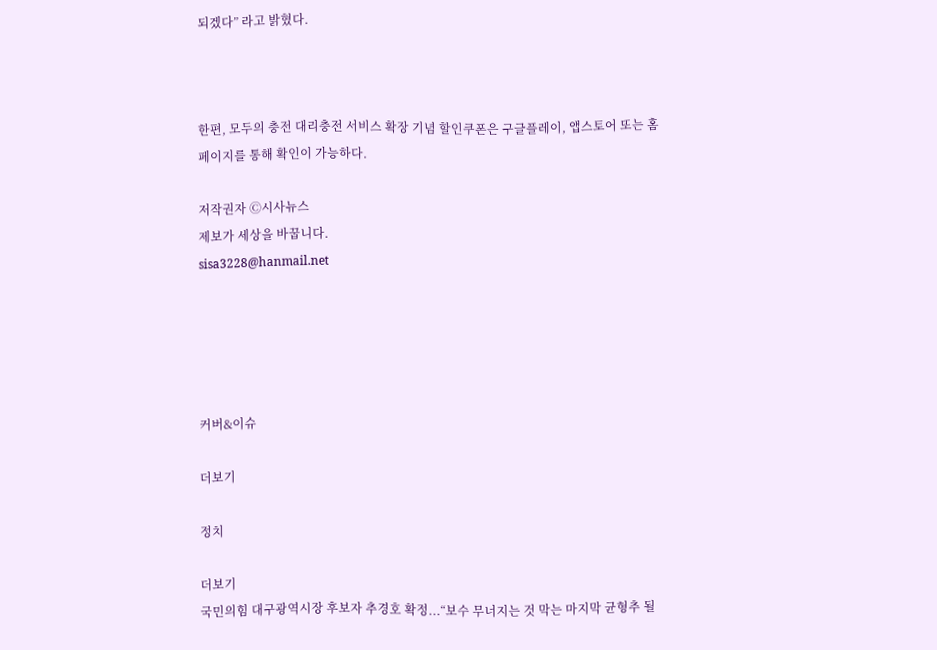되겠다” 라고 밝혔다.



한편, 모두의 충전 대리충전 서비스 확장 기념 할인쿠폰은 구글플레이, 앱스토어 또는 홈페이지를 통해 확인이 가능하다.

저작권자 Ⓒ시사뉴스
제보가 세상을 바꿉니다.
sisa3228@hanmail.net





커버&이슈

더보기

정치

더보기
국민의힘 대구광역시장 후보자 추경호 확정...“보수 무너지는 것 막는 마지막 균형추 될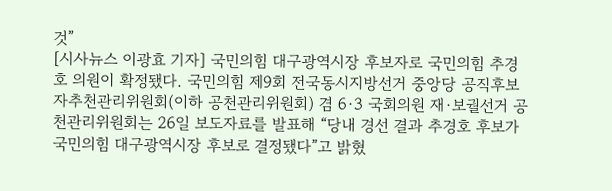것”
[시사뉴스 이광효 기자] 국민의힘 대구광역시장 후보자로 국민의힘 추경호 의원이 확정됐다. 국민의힘 제9회 전국동시지방선거 중앙당 공직후보자추천관리위원회(이하 공천관리위원회) 겸 6·3 국회의원 재·보궐선거 공천관리위원회는 26일 보도자료를 발표해 “당내 경선 결과 추경호 후보가 국민의힘 대구광역시장 후보로 결정됐다”고 밝혔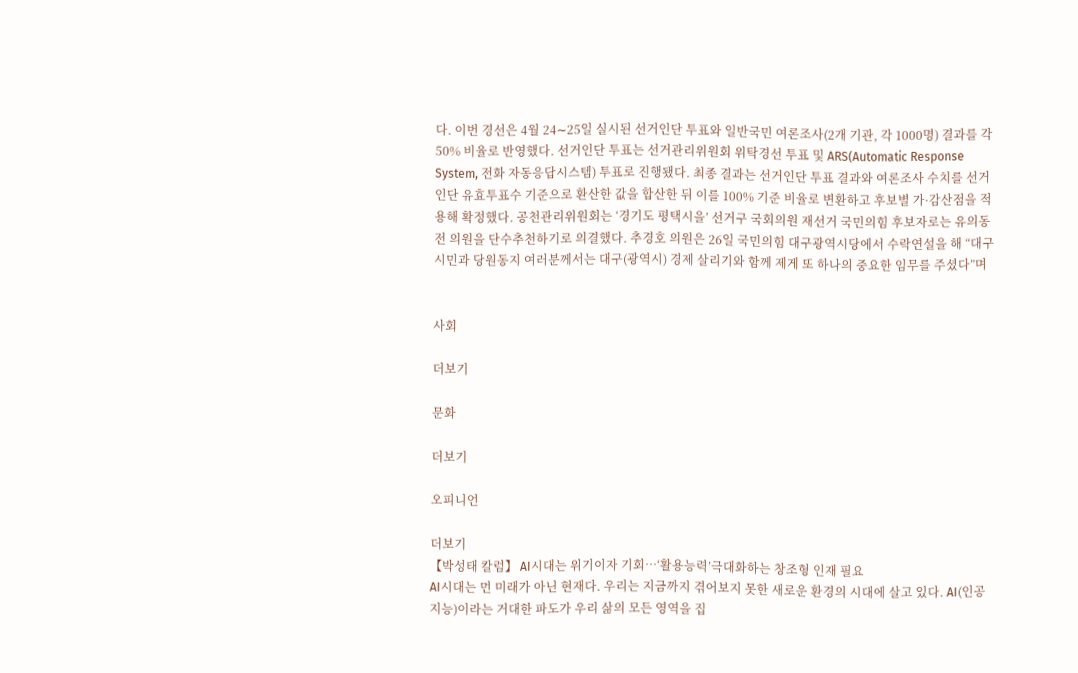다. 이번 경선은 4월 24∼25일 실시된 선거인단 투표와 일반국민 여론조사(2개 기관, 각 1000명) 결과를 각 50% 비율로 반영했다. 선거인단 투표는 선거관리위원회 위탁경선 투표 및 ARS(Automatic Response System, 전화 자동응답시스템) 투표로 진행됐다. 최종 결과는 선거인단 투표 결과와 여론조사 수치를 선거인단 유효투표수 기준으로 환산한 값을 합산한 뒤 이를 100% 기준 비율로 변환하고 후보별 가·감산점을 적용해 확정했다. 공천관리위원회는 ‘경기도 평택시을’ 선거구 국회의원 재선거 국민의힘 후보자로는 유의동 전 의원을 단수추천하기로 의결했다. 추경호 의원은 26일 국민의힘 대구광역시당에서 수락연설을 해 “대구시민과 당원동지 여러분께서는 대구(광역시) 경제 살리기와 함께 제게 또 하나의 중요한 임무를 주셨다”며


사회

더보기

문화

더보기

오피니언

더보기
【박성태 칼럼】 AI시대는 위기이자 기회…‘활용능력’극대화하는 창조형 인재 필요
AI시대는 먼 미래가 아닌 현재다. 우리는 지금까지 겪어보지 못한 새로운 환경의 시대에 살고 있다. AI(인공지능)이라는 거대한 파도가 우리 삶의 모든 영역을 집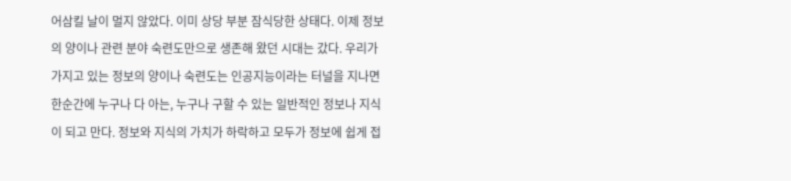어삼킬 날이 멀지 않았다. 이미 상당 부분 잠식당한 상태다. 이제 정보의 양이나 관련 분야 숙련도만으로 생존해 왔던 시대는 갔다. 우리가 가지고 있는 정보의 양이나 숙련도는 인공지능이라는 터널을 지나면 한순간에 누구나 다 아는, 누구나 구할 수 있는 일반적인 정보나 지식이 되고 만다. 정보와 지식의 가치가 하락하고 모두가 정보에 쉽게 접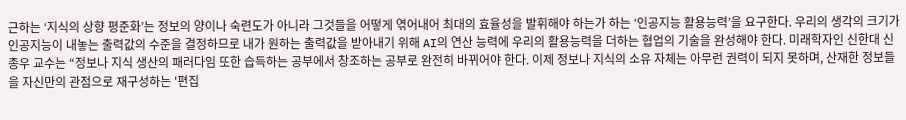근하는 ‘지식의 상향 평준화’는 정보의 양이나 숙련도가 아니라 그것들을 어떻게 엮어내어 최대의 효율성을 발휘해야 하는가 하는 ‘인공지능 활용능력’을 요구한다. 우리의 생각의 크기가 인공지능이 내놓는 출력값의 수준을 결정하므로 내가 원하는 출력값을 받아내기 위해 AI의 연산 능력에 우리의 활용능력을 더하는 협업의 기술을 완성해야 한다. 미래학자인 신한대 신종우 교수는 “정보나 지식 생산의 패러다임 또한 습득하는 공부에서 창조하는 공부로 완전히 바뀌어야 한다. 이제 정보나 지식의 소유 자체는 아무런 권력이 되지 못하며, 산재한 정보들을 자신만의 관점으로 재구성하는 '편집